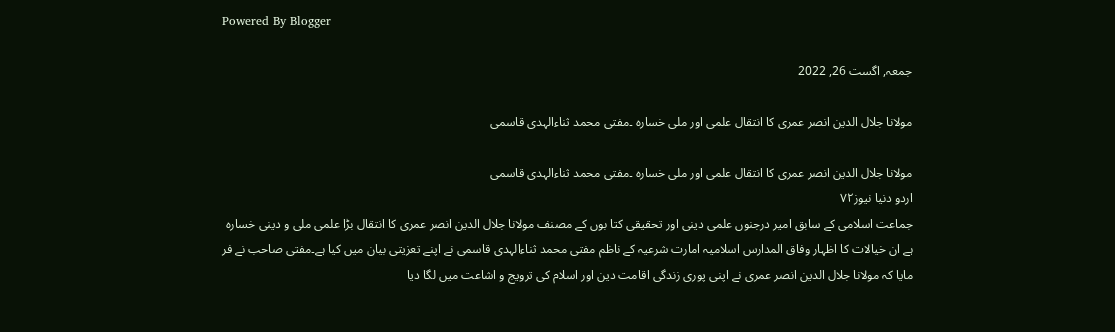Powered By Blogger

جمعہ, اگست 26, 2022

مولانا جلال الدین انصر عمری کا انتقال علمی اور ملی خسارہ ۔مفتی محمد ثناءالہدی قاسمی

مولانا جلال الدین انصر عمری کا انتقال علمی اور ملی خسارہ ۔مفتی محمد ثناءالہدی قاسمی
اردو دنیا نیوز٧٢
جماعت اسلامی کے سابق امیر درجنوں علمی دینی اور تحقیقی کتا بوں کے مصنف مولانا جلال الدین انصر عمری کا انتقال بڑا علمی ملی و دینی خسارہ ہے ان خیالات کا اظہار وفاق المدارس اسلامیہ امارت شرعیہ کے ناظم مفتی محمد ثناءالہدی قاسمی نے اپنے تعزیتی بیان میں کیا ہے۔مفتی صاحب نے فر مایا کہ مولانا جلال الدین انصر عمری نے اپنی پوری زندگی اقامت دین اور اسلام کی ترویج و اشاعت میں لگا دیا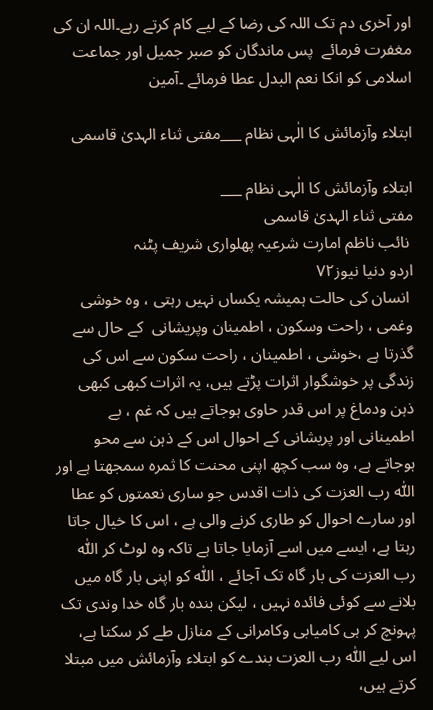اور آخری دم تک اللہ کی رضا کے لیے کام کرتے رہے۔اللہ ان کی مغفرت فرمائے  پس ماندگان کو صبر جمیل اور جماعت اسلامی کو انکا نعم البدل عطا فرمائے ۔آمین

ابتلاء وآزمائش کا الٰہی نظام ___مفتی ثناء الہدیٰ قاسمی

ابتلاء وآزمائش کا الٰہی نظام ___
مفتی ثناء الہدیٰ قاسمی
 نائب ناظم امارت شرعیہ پھلواری شریف پٹنہ
اردو دنیا نیوز٧٢
 انسان کی حالت ہمیشہ یکساں نہیں رہتی ، وہ خوشی وغمی ، راحت وسکون ، اطمینان وپریشانی  کے حال سے گذرتا ہے ،خوشی ، اطمینان ، راحت سکون سے اس کی زندگی پر خوشگوار اثرات پڑتے ہیں، یہ اثرات کبھی کبھی ذہن ودماغ پر اس قدر حاوی ہوجاتے ہیں کہ غم ، بے اطمینانی اور پریشانی کے احوال اس کے ذہن سے محو ہوجاتے ہے، وہ سب کچھ اپنی محنت کا ثمرہ سمجھتا ہے اور اللّٰہ رب العزت کی ذات اقدس جو ساری نعمتوں کو عطا اور سارے احوال کو طاری کرنے والی ہے ، اس کا خیال جاتا رہتا ہے، ایسے میں اسے آزمایا جاتا ہے تاکہ وہ لوٹ کر اللّٰہ رب العزت کی بار گاہ تک آجائے ، اللّٰہ کو اپنی بار گاہ میں بلانے سے کوئی فائدہ نہیں ، لیکن بندہ بار گاہ خدا وندی تک پہونچ کر ہی کامیابی وکامرانی کے منازل طے کر سکتا ہے، اس لیے اللّٰہ رب العزت بندے کو ابتلاء وآزمائش میں مبتلا کرتے ہیں،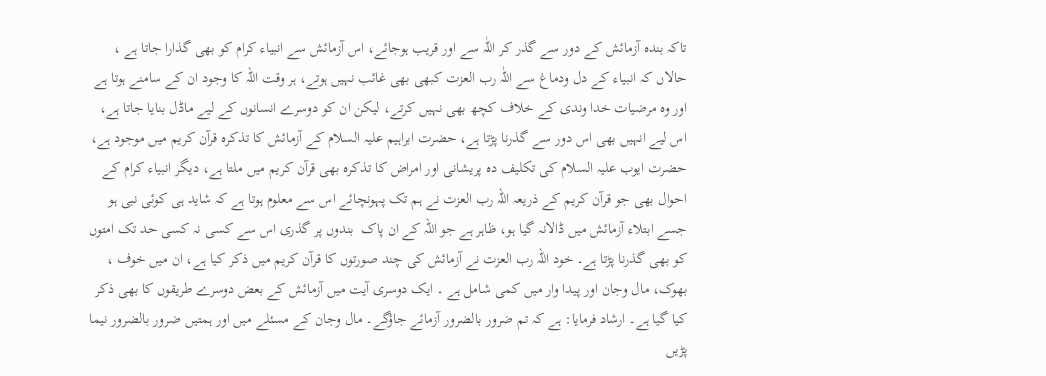تاکہ بندہ آزمائش کے دور سے گذر کر اللّٰہ سے اور قریب ہوجائے، اس آزمائش سے انبیاء کرام کو بھی گذارا جاتا ہے ، حالاں کہ انبیاء کے دل ودماغ سے اللّٰہ رب العزت کبھی بھی غائب نہیں ہوتے، ہر وقت اللہ کا وجود ان کے سامنے ہوتا ہے اور وہ مرضیات خدا وندی کے خلاف کچھ بھی نہیں کرتے، لیکن ان کو دوسرے انسانوں کے لیے ماڈل بنایا جاتا ہے، اس لیے انہیں بھی اس دور سے گذرنا پڑتا ہے، حضرت ابراہیم علیہ السلام کے آزمائش کا تذکرہ قرآن کریم میں موجود ہے، حضرت ایوب علیہ السلام کی تکلیف دہ پریشانی اور امراض کا تذکرہ بھی قرآن کریم میں ملتا ہے، دیگر انبیاء کرام کے احوال بھی جو قرآن کریم کے ذریعہ اللہ رب العزت نے ہم تک پہونچائے اس سے معلوم ہوتا ہے کہ شاید ہی کوئی نبی ہو جسے ابتلاء آزمائش میں ڈالانہ گیا ہو، ظاہر ہے جو اللہ کے ان پاک  بندوں پر گذری اس سے کسی نہ کسی حد تک امتوں کو بھی گذرنا پڑتا ہے۔ خود اللہ رب العزت نے آزمائش کی چند صورتوں کا قرآن کریم میں ذکر کیا ہے، ان میں خوف ، بھوک، مال وجان اور پیدا وار میں کمی شامل ہے ۔ ایک دوسری آیت میں آزمائش کے بعض دوسرے طریقوں کا بھی ذکر کیا گیا ہے۔ ارشاد فرمایا: ہے کہ تم ضرور بالضرور آزمائے جاؤگے۔ مال وجان کے مسئلے میں اور ہمتیں ضرور بالضرور نیما پڑیں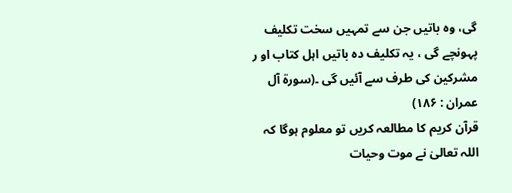گی، وہ باتیں جن سے تمہیں سخت تکلیف پہونچے گی ، یہ تکلیف دہ باتیں اہل کتاب او ر مشرکین کی طرف سے آئیں گی ۔(سورۃ آل عمران : ۱۸۶)
قرآن کریم کا مطالعہ کریں تو معلوم ہوگا کہ اللہ تعالیٰ نے موت وحیات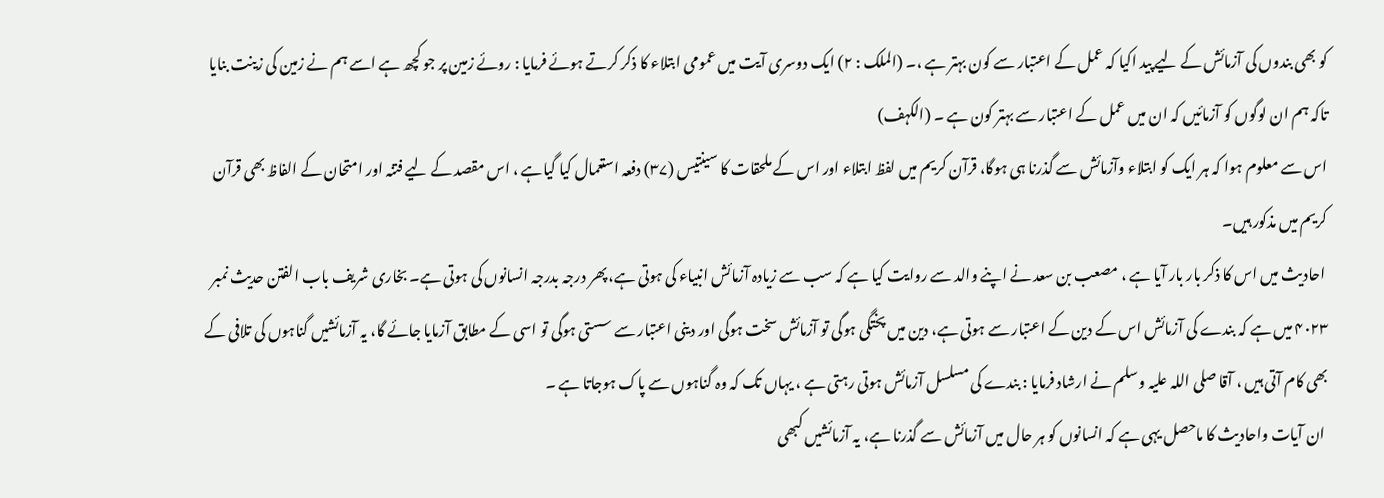کو بھی بندوں کی آزمائش کے لیے پید اکیا کہ عمل کے اعتبار سے کون بہتر ہے ،۔ (الملک : ۲) ایک دوسری آیت میں عمومی ابتلاء کا ذکر کرتے ہوئے فرمایا : روئے زمین پر جو کچھ ہے اسے ہم نے زمین کی زینت بنایا تاکہ ہم ان لوگوں کو آزمائیں کہ ان میں عمل کے اعتبار سے بہتر کون ہے ۔ (الکہف)
اس سے معلوم ہوا کہ ہر ایک کو ابتلاء وآزمائش سے گذرنا ہی ہوگا، قرآن کریم میں لفظ ابتلاء اور اس کے ملحقات کا سینتیس (۳۷) دفعہ استعمال کیا گیاہے ، اس مقصد کے لیے فتنہ اور امتحان کے الفاظ بھی قرآن کریم میں مذکور ہیں۔
 احادیث میں اس کا ذکر بار بار آیا ہے ، مصعب بن سعد نے اپنے والد سے روایت کیا ہے کہ سب سے زیادہ آزمائش انبیاء کی ہوتی ہے، پھر درجہ بدرجہ انسانوں کی ہوتی ہے۔ بخاری شریف باب الفتن حدیث نمبر ۴۰۲۳ میں ہے کہ بندے کی آزمائش اس کے دین کے اعتبار سے ہوتی ہے، دین میں پختگی ہوگی تو آزمائش سخت ہوگی اور دینی اعتبار سے سستی ہوگی تو اسی کے مطابق آزمایا جائے گا، یہ آزمائشیں گناہوں کی تلافی کے بھی کام آتی ہیں ، آقا صلی اللہ علیہ وسلم نے ارشاد فرمایا : بندے کی مسلسل آزمائش ہوتی رہتی ہے ، یہاں تک کہ وہ گناہوں سے پاک ہوجاتا ہے ۔
 ان آیات واحادیث کا ماحصل یہی ہے کہ انسانوں کو ہر حال میں آزمائش سے گذرنا ہے، یہ آزمائشیں کبھی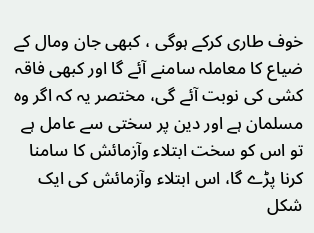خوف طاری کرکے ہوگی ، کبھی جان ومال کے ضیاع کا معاملہ سامنے آئے گا اور کبھی فاقہ کشی کی نوبت آئے گی، مختصر یہ کہ اگر وہ مسلمان ہے اور دین پر سختی سے عامل ہے تو اس کو سخت ابتلاء وآزمائش کا سامنا کرنا پڑے گا، اس ابتلاء وآزمائش کی ایک شکل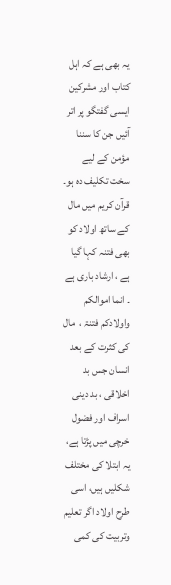یہ بھی ہے کہ اہل کتاب اور مشرکین ایسی گفتگو پر اتر آئیں جن کا سننا مؤمن کے لیے سخت تکلیف دہ ہو۔ قرآن کریم میں مال کے ساتھ اولاد کو بھی فتنہ کہا گیا ہے ، ارشاد باری ہے ۔ انما اموالکم واولادکم فتنۃ ،  مال کی کثرت کے بعد انسان جس بد اخلاقی ، بد دینی اسراف اور فضول خرچی میں پڑتا ہے، یہ ابتلا کی مختلف شکلیں ہیں، اسی طرح اولاد اگر تعلیم وتربیت کی کمی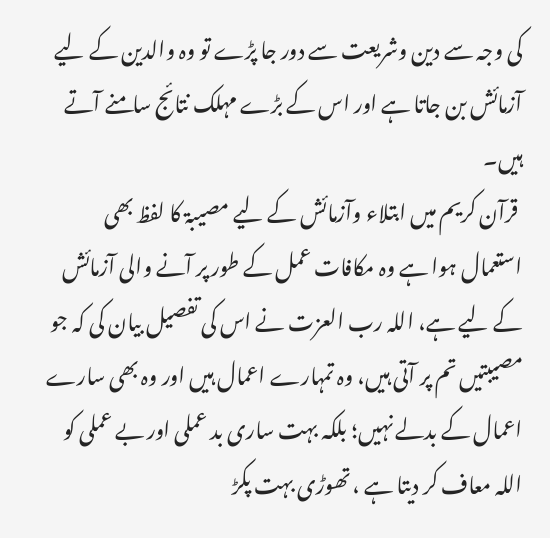کی وجہ سے دین وشریعت سے دور جا پڑے تو وہ والدین کے لیے آزمائش بن جاتا ہے اور اس کے بڑے مہلک نتائج سامنے آتے ہیں۔
 قرآن کریم میں ابتلاء وآزمائش کے لیے مصیبۃ کا لفظ بھی استعمال ہوا ہے وہ مکافات عمل کے طور پر آنے والی آزمائش کے لیے ہے، اللہ رب العزت نے اس کی تفصیل بیان کی کہ جو مصیبتیں تم پر آتی ہیں، وہ تمہارے اعمال ہیں اور وہ بھی سارے اعمال کے بدلے نہیں؛ بلکہ بہت ساری بد عملی اور بے عملی کو اللہ معاف کر دیتا ہے ، تھوڑی بہت پکڑ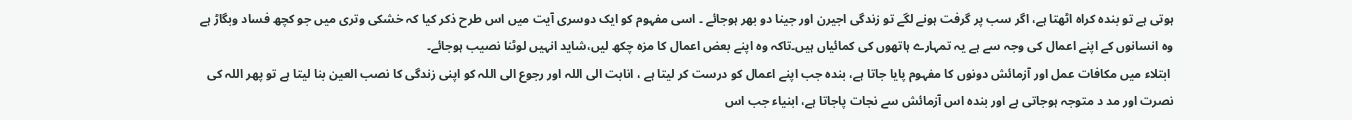ہوتی ہے تو بندہ کراہ اٹھتا ہے، اگر سب پر گرفت ہونے لگے تو زندگی اجیرن اور جینا دو بھر ہوجائے ۔ اسی مفہوم کو ایک دوسری آیت میں اس طرح ذکر کیا کہ خشکی وتری میں جو کچھ فساد وبگاڑ ہے وہ انسانوں کے اپنے اعمال کی وجہ سے ہے یہ تمہارے ہاتھوں کی کمائیاں ہیں۔تاکہ وہ اپنے بعض اعمال کا مزہ چکھ لیں،شاید انہیں لوٹنا نصیب ہوجائے۔
 ابتلاء میں مکافات عمل اور آزمائش دونوں کا مفہوم پایا جاتا ہے، بندہ جب اپنے اعمال کو درست کر لیتا ہے ، انابت الی اللہ اور رجوع الی اللہ کو اپنی زندگی کا نصب العین بنا لیتا ہے تو پھر اللہ کی نصرت اور مد د متوجہ ہوجاتی ہے اور بندہ اس آزمائش سے نجات پاجاتا ہے، ابنیاء جب اس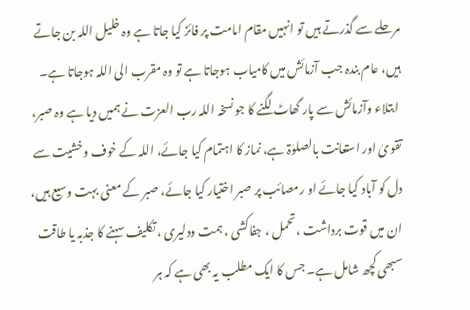مرحلے سے گذرتے ہیں تو انہیں مقام امامت پر فائز کیا جاتا ہے وہ خلیل اللہ بن جاتے ہیں، عام بندہ جب آزمائش میں کامیاب ہوجاتا ہے تو وہ مقرب الی اللہ ہوجاتا ہے۔
 ابتلاء وآزمائش سے پار گھاٹ لگنے کا جو نسخہ اللہ رب العزت نے ہمیں دیا ہے وہ صبر، تقویٰ اور استعانت بالصلوٰۃ ہے، نماز کا اہتمام کیا جائے، اللہ کے خوف وخشیت سے دل کو آباد کیا جائے او رمصائب پر صبر اختیار کیا جائے، صبر کے معنی بہت وسیع ہیں، ان میں قوت برداشت ، تحمل ، جفاکشی ، ہمت ودلیری ، تکلیف سہنے کا جذبہ یا طاقت سبھی کچھ شامل ہے۔ جس کا ایک مطلب یہ بھی ہے کہ ہر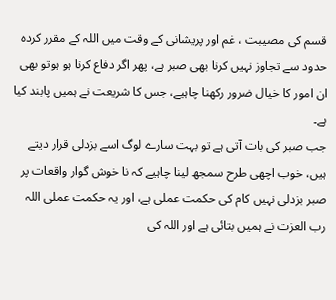قسم کی مصیبت ، غم اور پریشانی کے وقت میں اللہ کے مقرر کردہ حدود سے تجاوز نہیں کرنا بھی صبر ہے، پھر اگر دفاع کرنا ہو ہوتو بھی ان امور کا خیال ضرور رکھنا چاہیے، جس کا شریعت نے ہمیں پابند کیا ہے۔
جب صبر کی بات آتی ہے تو بہت سارے لوگ اسے بزدلی قرار دیتے ہیں، خوب اچھی طرح سمجھ لینا چاہیے کہ نا خوش گوار واقعات پر صبر بزدلی نہیں کام کی حکمت عملی ہے، اور یہ حکمت عملی اللہ رب العزت نے ہمیں بتائی ہے اور اللہ کی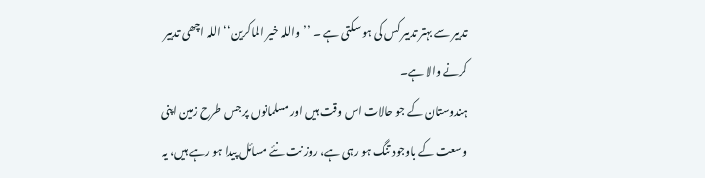تدبیر سے بہتر تدبیر کس کی ہو سکتی ہے ۔ ’’واللہ خیر الماکرین‘‘ اللہ اچھی تدبیر کرنے والا ہے۔
ہندوستان کے جو حالات اس وقت ہیں اور مسلمانوں پر جس طرح زمین اپنی وسعت کے باوجود تنگ ہو رہی ہے، روز نت نئے مسائل پیدا ہو رہے ہیں، یہ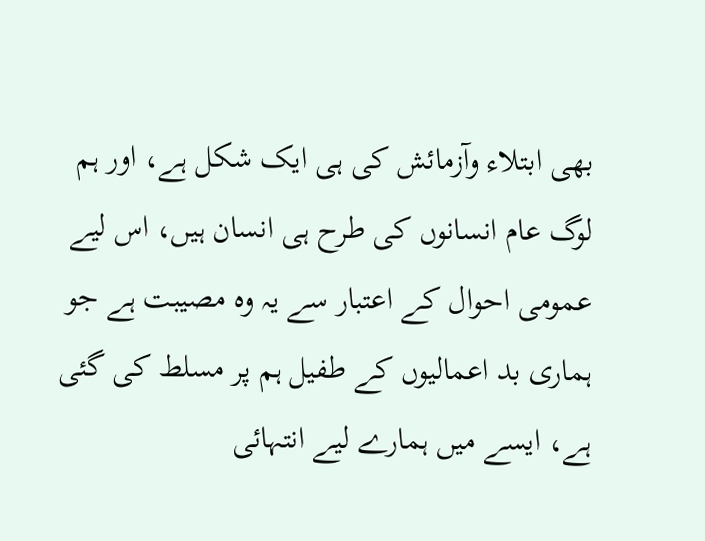بھی ابتلاء وآزمائش کی ہی ایک شکل ہے، اور ہم لوگ عام انسانوں کی طرح ہی انسان ہیں، اس لیے عمومی احوال کے اعتبار سے یہ وہ مصیبت ہے جو ہماری بد اعمالیوں کے طفیل ہم پر مسلط کی گئی ہے، ایسے میں ہمارے لیے انتہائی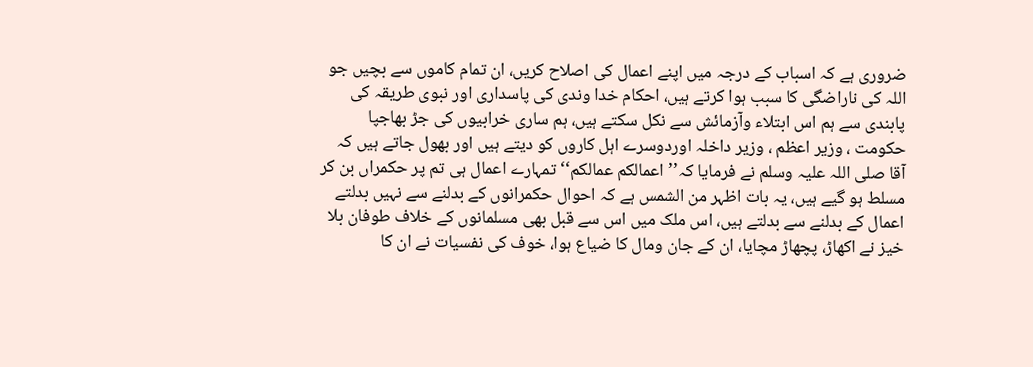ضروری ہے کہ اسباب کے درجہ میں اپنے اعمال کی اصلاح کریں، ان تمام کاموں سے بچیں جو اللہ کی ناراضگی کا سبب ہوا کرتے ہیں، احکام خدا وندی کی پاسداری اور نبوی طریقہ کی پابندی سے ہم اس ابتلاء وآزمائش سے نکل سکتے ہیں، ہم ساری خرابیوں کی جڑ بھاجپا حکومت ، وزیر اعظم ، وزیر داخلہ اوردوسرے اہل کاروں کو دیتے ہیں اور بھول جاتے ہیں کہ آقا صلی اللہ علیہ وسلم نے فرمایا کہ’’ اعمالکم عمالکم‘‘ تمہارے اعمال ہی تم پر حکمراں بن کر مسلط ہو گیے ہیں، یہ بات اظہر من الشمس ہے کہ احوال حکمرانوں کے بدلنے سے نہیں بدلتے اعمال کے بدلنے سے بدلتے ہیں، اس ملک میں اس سے قبل بھی مسلمانوں کے خلاف طوفان بلا خیز نے اکھاڑ، پچھاڑ مچایا، ان کے جان ومال کا ضیاع ہوا، خوف کی نفسیات نے ان کا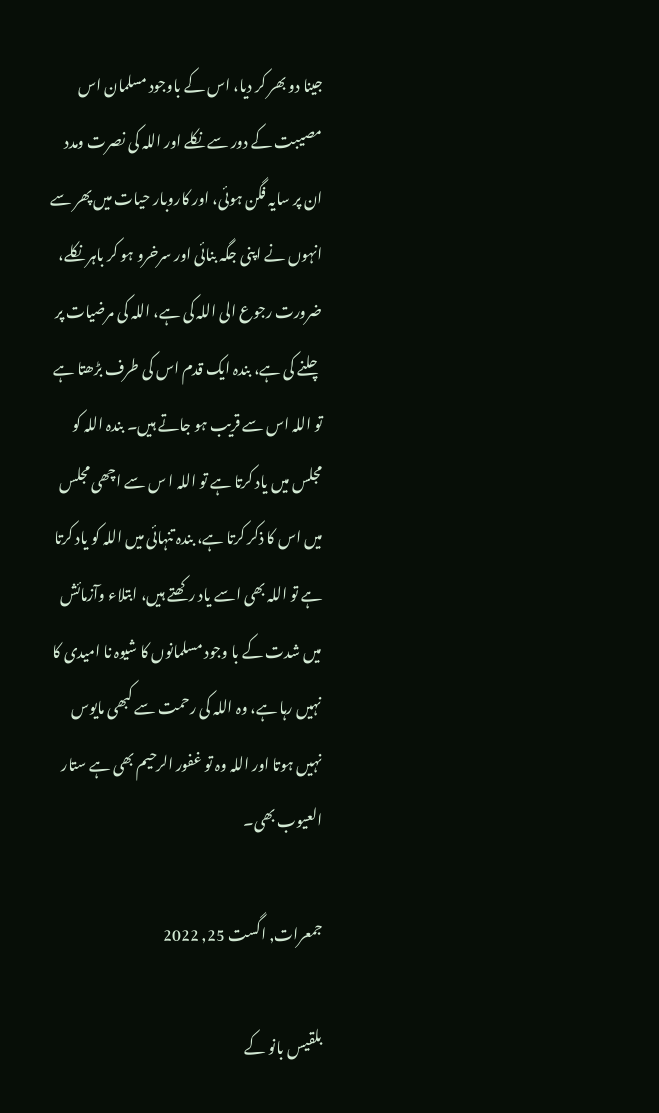جینا دو بھر کر دیا، اس کے باوجود مسلمان اس مصیبت کے دور سے نکلے اور اللہ کی نصرت ومدد ان پر سایہ فگن ہوئی، اور کاروبار حیات میں پھر سے انہوں نے اپنی جگہ بنائی اور سرخرو ہو کر باہر نکلے، ضرورت رجوع الی اللہ کی ہے، اللہ کی مرضیات پر چلنے کی ہے، بندہ ایک قدم اس کی طرف بڑھتا ہے تو اللہ اس سے قریب ہو جاتے ہیں۔ بندہ اللہ کو مجلس میں یاد کرتا ہے تو اللہ ا س سے اچھی مجلس میں اس کا ذکر کرتا ہے، بندہ تنہائی میں اللہ کو یاد کرتا ہے تو اللہ بھی اسے یاد رکھتے ہیں، ابتلاء وآزمائش میں شدت کے با وجود مسلمانوں کا شیوہ نا امیدی کا نہیں رہا ہے، وہ اللہ کی رحمت سے کبھی مایوس نہیں ہوتا اور اللہ وہ تو غفور الرحیم بھی ہے ستار العیوب بھی۔

جمعرات, اگست 25, 2022

بلقیس بانو کے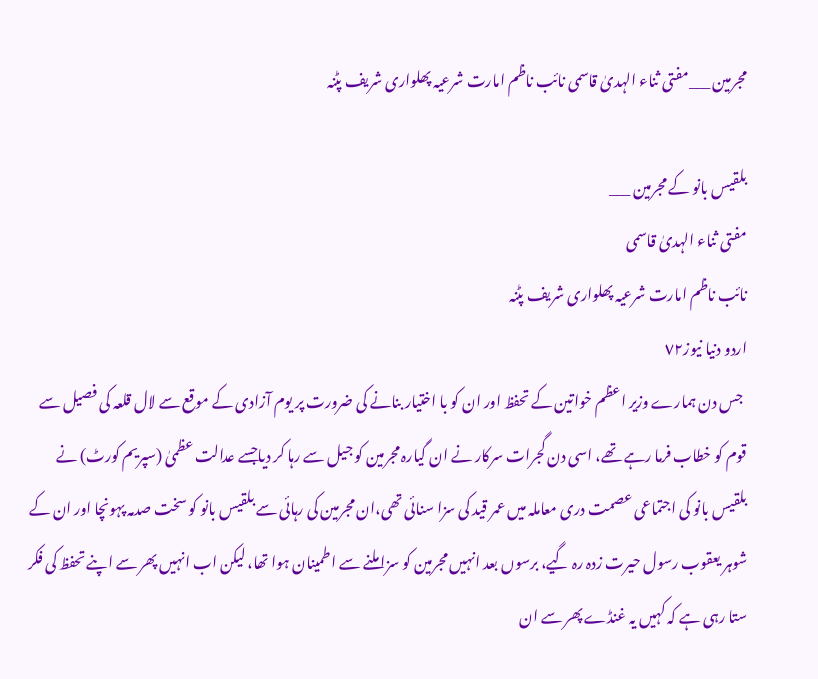مجرمین ___مفتی ثناء الہدیٰ قاسمی نائب ناظم امارت شرعیہ پھلواری شریف پٹنہ

بلقیس بانو کے مجرمین ___
مفتی ثناء الہدیٰ قاسمی
نائب ناظم امارت شرعیہ پھلواری شریف پٹنہ
اردو دنیا نیوز٧٢
 جس دن ہمارے وزیر اعظم خواتین کے تحفظ اور ان کو با اختیار بنانے کی ضرورت پر یوم آزادی کے موقع سے لال قلعہ کی فصیل سے قوم کو خطاب فرما رہے تھے، اسی دن گجرات سرکار نے ان گیارہ مجرمین کو جیل سے رہا کر دیاجسے عدالت عظمیٰ (سپریم کورٹ) نے بلقیس بانو کی اجتماعی عصمت دری معاملہ میں عمر قید کی سزا سنائی تھی،ان مجرمین کی رہائی سے بلقیس بانو کو سخت صدمہ پہونچا اور ان کے شوہر یعقوب رسول حیرت زدہ رہ گیے، برسوں بعد انہیں مجرمین کو سزا ملنے سے اطمینان ہوا تھا، لیکن اب انہیں پھر سے اپنے تحفظ کی فکر ستا رہی ہے کہ کہیں یہ غنڈے پھر سے ان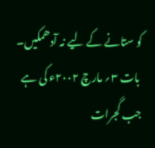کو ستانے کے لیے نہ آدھمکیں۔
 بات ۳؍ مارچ ۲۰۰۲ء کی ہے جب گجرات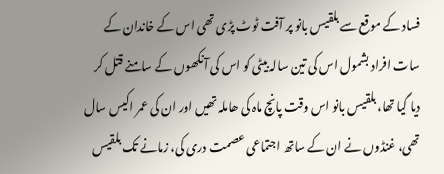فساد کے موقع سے بلقیس بانو پر آفت ٹوٹ پڑی تھی اس کے خاندان کے سات افراد بشمول اس کی تین سالہ بیٹی کو اس کی آنکھوں کے سامنے قتل کر دیا گیا تھا، بلقیس بانو اس وقت پانچ ماہ کی ھاملہ تھیں اور ان کی عمر اکیس سال تھی، غنڈوں نے ان کے ساتھ اجتماعی عصمت دری کی، زمانے تک بلقیس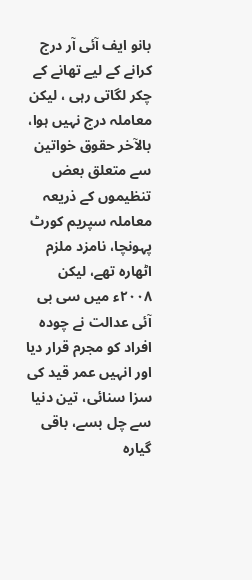بانو ایف آئی آر درج کرانے کے لیے تھانے کے چکر لگاتی رہی ، لیکن معاملہ درج نہیں ہوا، بالآخر حقوق خواتین سے متعلق بعض تنظیموں کے ذریعہ معاملہ سپریم کورٹ پہونچا، نامزد ملزم اٹھارہ تھے، لیکن ۲۰۰۸ء میں سی بی آئی عدالت نے چودہ افراد کو مجرم قرار دیا اور انہیں عمر قید کی سزا سنائی، تین دنیا سے چل بسے، باقی گیارہ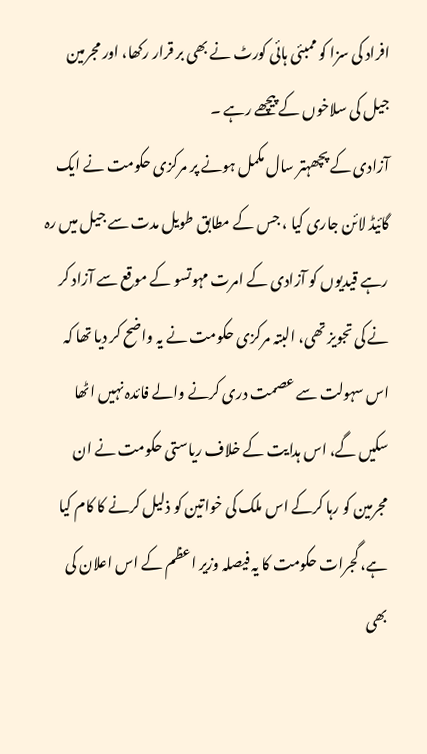افراد کی سزا کو ممبئی ہائی کورٹ نے بھی بر قرار رکھا، اور مجرمین جیل کی سلاخوں کے پیچھے رہے ۔
آزادی کے پچھہتر سال مکمل ہونے پر مرکزی حکومت نے ایک گائیڈ لائن جاری کیا ، جس کے مطابق طویل مدت سے جیل میں رہ رہے قیدیوں کو آزادی کے امرت مہوتسو کے موقع سے آزاد کر نے کی تجویز تھی، البتہ مرکزی حکومت نے یہ واضح کر دیا تھا کہ اس سہولت سے عصمت دری کرنے والے فائدہ نہیں اٹھا سکیں گے، اس ہدایت کے خلاف ریاستی حکومت نے ان مجرمین کو رہا کرکے اس ملک کی خواتین کو ذلیل کرنے کا کام کیا ہے، گجرات حکومت کا یہ فیصلہ وزیر اعظم کے اس اعلان کی بھی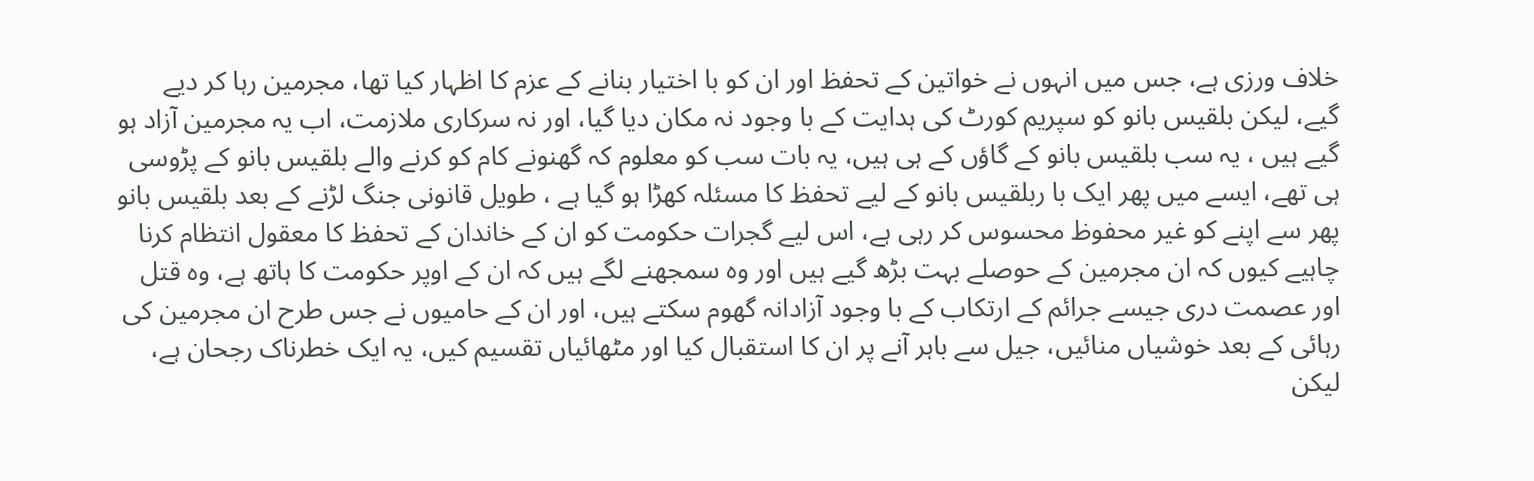خلاف ورزی ہے، جس میں انہوں نے خواتین کے تحفظ اور ان کو با اختیار بنانے کے عزم کا اظہار کیا تھا، مجرمین رہا کر دیے گیے، لیکن بلقیس بانو کو سپریم کورٹ کی ہدایت کے با وجود نہ مکان دیا گیا، اور نہ سرکاری ملازمت، اب یہ مجرمین آزاد ہو گیے ہیں ، یہ سب بلقیس بانو کے گاؤں کے ہی ہیں، یہ بات سب کو معلوم کہ گھنونے کام کو کرنے والے بلقیس بانو کے پڑوسی ہی تھے، ایسے میں پھر ایک با ربلقیس بانو کے لیے تحفظ کا مسئلہ کھڑا ہو گیا ہے ، طویل قانونی جنگ لڑنے کے بعد بلقیس بانو پھر سے اپنے کو غیر محفوظ محسوس کر رہی ہے، اس لیے گجرات حکومت کو ان کے خاندان کے تحفظ کا معقول انتظام کرنا چاہیے کیوں کہ ان مجرمین کے حوصلے بہت بڑھ گیے ہیں اور وہ سمجھنے لگے ہیں کہ ان کے اوپر حکومت کا ہاتھ ہے، وہ قتل اور عصمت دری جیسے جرائم کے ارتکاب کے با وجود آزادانہ گھوم سکتے ہیں، اور ان کے حامیوں نے جس طرح ان مجرمین کی رہائی کے بعد خوشیاں منائیں، جیل سے باہر آنے پر ان کا استقبال کیا اور مٹھائیاں تقسیم کیں، یہ ایک خطرناک رجحان ہے، لیکن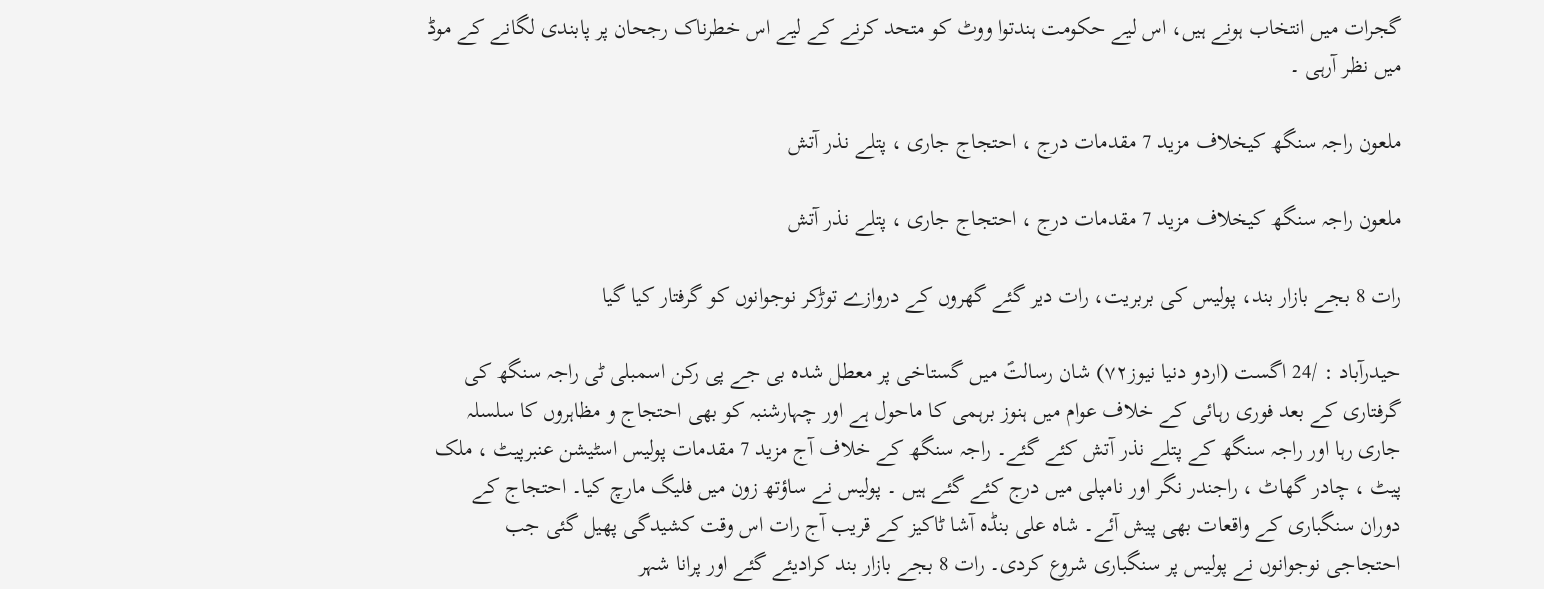گجرات میں انتخاب ہونے ہیں، اس لیے حکومت ہندتوا ووٹ کو متحد کرنے کے لیے اس خطرناک رجحان پر پابندی لگانے کے موڈ میں نظر آرہی ۔

ملعون راجہ سنگھ کیخلاف مزید 7 مقدمات درج ، احتجاج جاری ، پتلے نذر آتش

ملعون راجہ سنگھ کیخلاف مزید 7 مقدمات درج ، احتجاج جاری ، پتلے نذر آتش

رات 8 بجے بازار بند، پولیس کی بربریت، رات دیر گئے گھروں کے دروازے توڑکر نوجوانوں کو گرفتار کیا گیا

حیدرآباد : /24 اگست (اردو دنیا نیوز٧٢) شان رسالتؐ میں گستاخی پر معطل شدہ بی جے پی رکن اسمبلی ٹی راجہ سنگھ کی گرفتاری کے بعد فوری رہائی کے خلاف عوام میں ہنوز برہمی کا ماحول ہے اور چہارشنبہ کو بھی احتجاج و مظاہروں کا سلسلہ جاری رہا اور راجہ سنگھ کے پتلے نذر آتش کئے گئے۔ راجہ سنگھ کے خلاف آج مزید 7 مقدمات پولیس اسٹیشن عنبرپیٹ ، ملک پیٹ ، چادر گھاٹ ، راجندر نگر اور نامپلی میں درج کئے گئے ہیں ۔ پولیس نے ساؤتھ زون میں فلیگ مارچ کیا۔ احتجاج کے دوران سنگباری کے واقعات بھی پیش آئے۔ شاہ علی بنڈہ آشا ٹاکیز کے قریب آج رات اس وقت کشیدگی پھیل گئی جب احتجاجی نوجوانوں نے پولیس پر سنگباری شروع کردی۔ رات 8 بجے بازار بند کرادیئے گئے اور پرانا شہر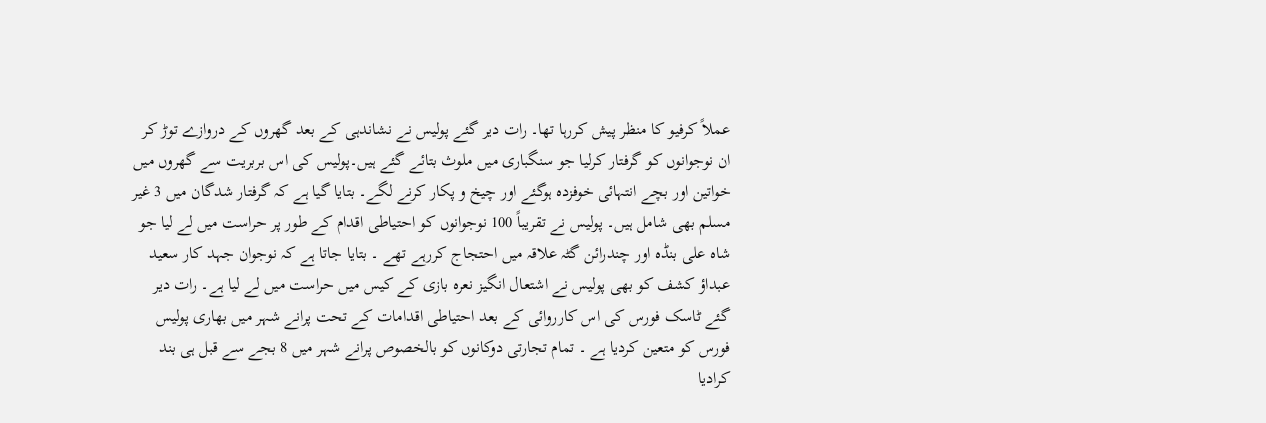عملاً کرفیو کا منظر پیش کررہا تھا۔ رات دیر گئے پولیس نے نشاندہی کے بعد گھروں کے دروازے توڑ کر ان نوجوانوں کو گرفتار کرلیا جو سنگباری میں ملوث بتائے گئے ہیں۔پولیس کی اس بربریت سے گھروں میں خواتین اور بچے انتہائی خوفزدہ ہوگئے اور چیخ و پکار کرنے لگے۔ بتایا گیا ہے کہ گرفتار شدگان میں 3 غیر مسلم بھی شامل ہیں۔ پولیس نے تقریباً 100 نوجوانوں کو احتیاطی اقدام کے طور پر حراست میں لے لیا جو شاہ علی بنڈہ اور چندرائن گٹہ علاقہ میں احتجاج کررہے تھے ۔ بتایا جاتا ہے کہ نوجوان جہد کار سعید عبداؤ کشف کو بھی پولیس نے اشتعال انگیز نعرہ بازی کے کیس میں حراست میں لے لیا ہے۔ رات دیر گئے ٹاسک فورس کی اس کارروائی کے بعد احتیاطی اقدامات کے تحت پرانے شہر میں بھاری پولیس فورس کو متعین کردیا ہے ۔ تمام تجارتی دوکانوں کو بالخصوص پرانے شہر میں 8 بجے سے قبل ہی بند کرادیا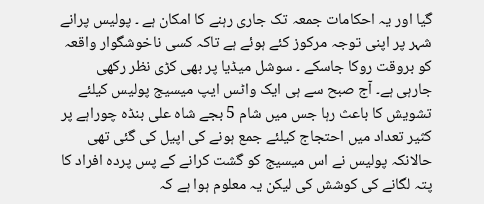گیا اور یہ احکامات جمعہ تک جاری رہنے کا امکان ہے ۔ پولیس پرانے شہر پر اپنی توجہ مرکوز کئے ہوئے ہے تاکہ کسی ناخوشگوار واقعہ کو بروقت روکا جاسکے ۔ سوشل میڈیا پر بھی کڑی نظر رکھی جارہی ہے۔ آج صبح سے ہی ایک واٹس ایپ میسیج پولیس کیلئے تشویش کا باعث رہا جس میں شام 5 بجے شاہ علی بنڈہ چوراہے پر کثیر تعداد میں احتجاج کیلئے جمع ہونے کی اپیل کی گئی تھی حالانکہ پولیس نے اس میسیج کو گشت کرانے کے پس پردہ افراد کا پتہ لگانے کی کوشش کی لیکن یہ معلوم ہوا ہے کہ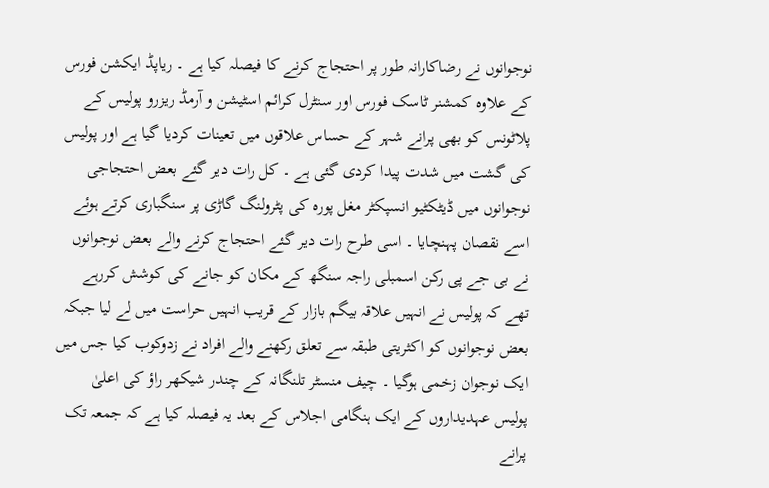نوجوانوں نے رضاکارانہ طور پر احتجاج کرنے کا فیصلہ کیا ہے ۔ ریاپڈ ایکشن فورس کے علاوہ کمشنر ٹاسک فورس اور سنٹرل کرائم اسٹیشن و آرمڈ ریزرو پولیس کے پلاٹونس کو بھی پرانے شہر کے حساس علاقوں میں تعینات کردیا گیا ہے اور پولیس کی گشت میں شدت پیدا کردی گئی ہے ۔ کل رات دیر گئے بعض احتجاجی نوجوانوں میں ڈیٹکٹیو انسپکٹر مغل پورہ کی پٹرولنگ گاڑی پر سنگباری کرتے ہوئے اسے نقصان پہنچایا ۔ اسی طرح رات دیر گئے احتجاج کرنے والے بعض نوجوانوں نے بی جے پی رکن اسمبلی راجہ سنگھ کے مکان کو جانے کی کوشش کررہے تھے کہ پولیس نے انہیں علاقہ بیگم بازار کے قریب انہیں حراست میں لے لیا جبکہ بعض نوجوانوں کو اکثریتی طبقہ سے تعلق رکھنے والے افراد نے زدوکوب کیا جس میں ایک نوجوان زخمی ہوگیا ۔ چیف منسٹر تلنگانہ کے چندر شیکھر راؤ کی اعلیٰ پولیس عہدیداروں کے ایک ہنگامی اجلاس کے بعد یہ فیصلہ کیا ہے کہ جمعہ تک پرانے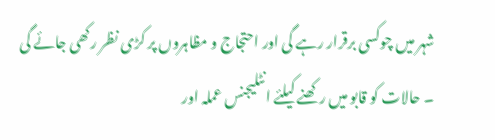شہر میں چوکسی برقرار رہے گی اور احتجاج و مظاہروں پر کڑی نظر رکھی جائے گی ۔ حالات کو قابو میں رکھنے کیلئے انٹلیجنس عملہ اور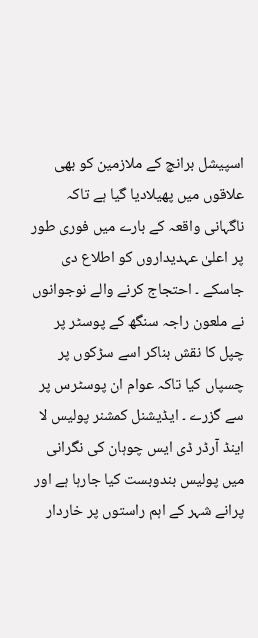اسپیشل برانچ کے ملازمین کو بھی علاقوں میں پھیلادیا گیا ہے تاکہ ناگہانی واقعہ کے بارے میں فوری طور پر اعلیٰ عہدیداروں کو اطلاع دی جاسکے ۔ احتجاج کرنے والے نوجوانوں نے ملعون راجہ سنگھ کے پوسٹر پر چپل کا نقش بناکر اسے سڑکوں پر چسپاں کیا تاکہ عوام ان پوسٹرس پر سے گزرے ۔ ایڈیشنل کمشنر پولیس لا اینڈ آرڈر ڈی ایس چوہان کی نگرانی میں پولیس بندوبست کیا جارہا ہے اور پرانے شہر کے اہم راستوں پر خاردار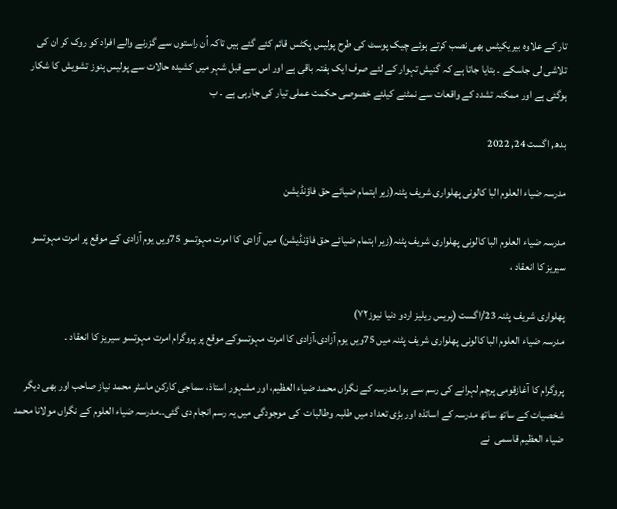تار کے علاوہ بیریکیٹس بھی نصب کرتے ہوئے چیک پوسٹ کی طرح پولیس پکٹس قائم کئے گئے ہیں تاکہ اُن راستوں سے گزرنے والے افراد کو روک کر ان کی تلاشی لی جاسکے ۔ بتایا جاتا ہے کہ گنیش تہوار کے لئے صرف ایک ہفتہ باقی ہے اور اس سے قبل شہر میں کشیدہ حالات سے پولیس ہنوز تشویش کا شکار ہوگئی ہے اور ممکنہ تشدد کے واقعات سے نمٹنے کیلئے خصوصی حکمت عملی تیار کی جارہی ہے ۔ ب

بدھ, اگست 24, 2022

مدرسہ ضیاء العلوم البا کالونی پھلواری شریف پٹنہ(زیر اہتمام ضیائے حق فاؤنڈیشن

مدرسہ ضیاء العلوم البا کالونی پھلواری شریف پٹنہ(زیر اہتمام ضیائے حق فاؤنڈیشن) میں آزادی کا امرت مہوتسو 75ویں یوم آزادی کے موقع پر امرت مہوتسو سیریز کا انعقاد ،

پھلواری شریف پٹنہ 23/اگست (پریس ریلیز اردو دنیا نیوز٧٢)
مدرسہ ضیاء العلوم البا کالونی پھلواری شریف پٹنہ میں 75ویں یوم آزادی،آزادی کا امرت مہوتسوکے موقع پر پروگرام امرت مہوتسو سیریز کا انعقاد ۔

پروگرام کا آغازقومی پرچم لہرانے کی رسم سے ہوا۔مدرسہ کے نگراں محمد ضیاء العظیم، اور مشہور استاذ، سماجی کارکن ماسٹر محمد نیاز صاحب اور بھی دیگر شخصیات کے ساتھ ساتھ مدرسہ کے اساتذہ اور بڑی تعداد میں طلبہ وطالبات  کی موجودگی میں یہ رسم انجام دی گئی۔۔مدرسہ ضیاء العلوم کے نگراں مولانا محمد ضیاء العظیم قاسمی  نے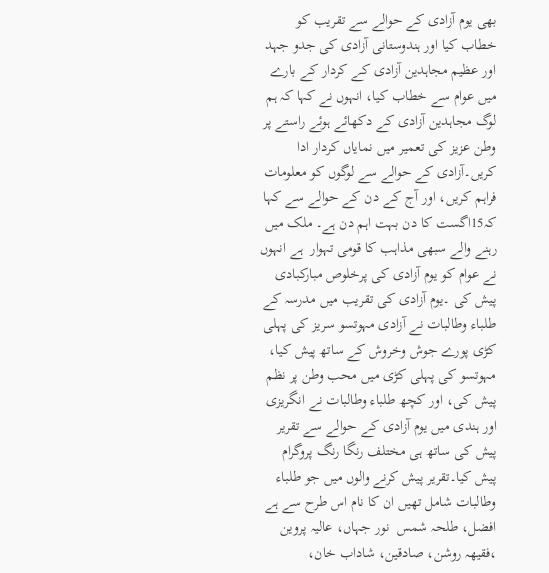بھی یوم آزادی کے حوالے سے تقریب کو خطاب کیا اور ہندوستانی آزادی کی جدو جہد اور عظیم مجاہدین آزادی کے کردار کے بارے میں عوام سے خطاب کیا، انہوں نے کہا کہ ہم لوگ مجاہدین آزادی کے دکھائے ہوئے راستے پر وطن عزیز کی تعمیر میں نمایاں کردار ادا کریں۔آزادی کے حوالے سے لوگوں کو معلومات فراہم کریں، اور آج کے دن کے حوالے سے کہا کہ15اگست کا دن بہت اہم دن ہے۔ ملک میں رہنے والے سبھی مذاہب کا قومی تہوار  ہے انہوں نے عوام کو یوم آزادی کی پرخلوص مبارکبادی پیش کی ۔یوم آزادی کی تقریب میں مدرسہ کے طلباء وطالبات نے آزادی مہوتسو سریز کی پہلی کڑی پورے جوش وخروش کے ساتھ پیش کیا، مہوتسو کی پہلی کڑی میں محب وطن پر نظم پیش کی، اور کچھ طلباء وطالبات نے انگریزی اور ہندی میں یوم آزادی کے حوالے سے تقریر پیش کی ساتھ ہی مختلف رنگا رنگ پروگرام پیش کیا۔تقریر پیش کرنے والوں میں جو طلباء وطالبات شامل تھیں ان کا نام اس طرح سے ہے
افضل، طلحہ شمس  نور جہاں، عالیہ پروین ،فقیھہ روشن، صادقین، شاداب خان،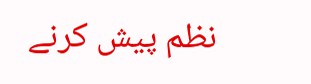نظم پیش کرنے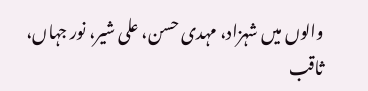والوں میں شہزاد، مہدی حسن، علی شیر، نور جہاں، ثاقب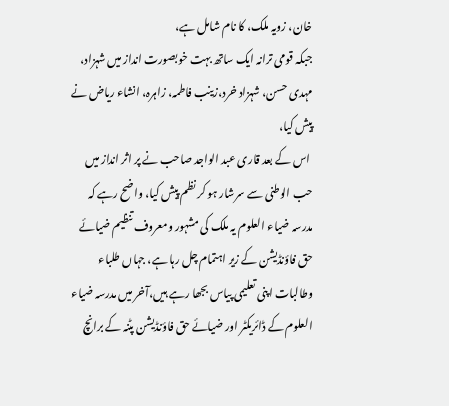خان، زویہ ملک، کا نام شامل ہے،
جبکہ قومی ترانہ ایک ساتھ بہت خوبصورت انداز میں شہزاد، مہدی حسن، شہزاد خرد،زینب فاطمہ، زاہرہ، انشاء ریاض نے پیش کیا،
 اس کے بعد قاری عبد الواجد صاحب نے پر اثر انداز میں حب الوطنی سے سرشار ہو کر نظم پیش کیا، واضح رہے کہ مدرسہ ضیاء العلوم یہ ملک کی مشہور ومعروف تنظیم ضیائے حق فاؤنڈیشن کے زیر اہتمام چل رہا ہے، جہاں طلباء وطالبات اپنی تعلیمی پیاس بجھا رہے ہیں،آخر میں مدرسہ ضیاء العلوم کے ڈائریکٹر اور ضیائے حق فاؤنڈیشن پٹنہ کے برانچ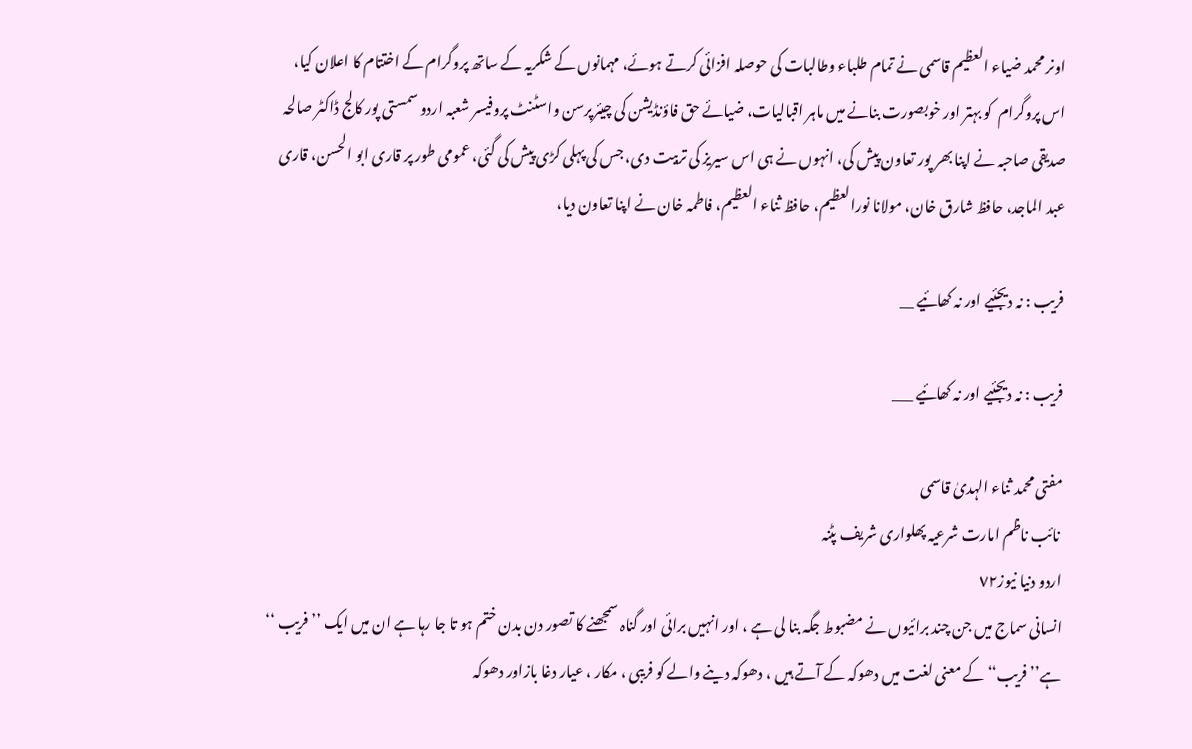اونر محمد ضیاء العظیم قاسمی نے تمام طلباء وطالبات کی حوصلہ افزائی کرتے ہوئے، مہمانوں کے شکریہ کے ساتھ پروگرام کے اختتام کا اعلان کیا،
اس پروگرام  کو بہتر اور خوبصورت بنانے میں ماہر اقبالیات، ضیائے حق فاؤنڈیشن کی چیئرپرسن واسٹنٹ پروفیسر شعبہ اردو سمستی پور کالج ڈاکٹر صالحہ صدیقی صاحبہ نے اپنا بھر پور تعاون پیش کی، انہوں نے ہی اس سیریز کی تربیت دی، جس کی پہلی کڑی پیش کی گئی، عمومی طور پر قاری ابو الحسن، قاری عبد الماجد، حافظ شارق خان، مولانا نورالعظیم، حافظ ثناء العظیم، فاطمہ خان نے اپنا تعاون دیا،

فریب : نہ دیجئیے اور نہ کھائیے __

فریب : نہ دیجئیے اور نہ کھائیے ___

مفتی محمد ثناء الہدیٰ قاسمی
 نائب ناظم امارت شرعیہ پھلواری شریف پٹنہ
اردو دنیا نیوز٧٢
انسانی سماج میں جن چند برائیوں نے مضبوط جگہ بنا لی ہے ، اور انہیں برائی اور گناہ سمجھنے کا تصور دن بدن ختم ہو تا جا رہا ہے ان میں ایک ’’فریب ‘‘ ہے’’ فریب‘‘ کے معنی لغت میں دھوکہ کے آتے ہیں ، دھوکہ دینے والے کو فریبی ، مکار ، عیار دغا بازاور دھوکہ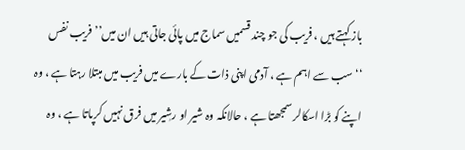باز کہتے ہیں ، فریب کی جو چند قسمیں سماج میں پائی جاتی ہیں ان میں’’ فریب نفس ‘‘سب سے اہم ہے ، آدمی اپنی ذات کے بارے میں فریب میں مبتلا رہتا ہے ، وہ اپنے کو بڑا اسکالر سمجھتا ہے ، حالانکہ وہ شیر او رشٖیر میں فرق نہیں کرپاتا ہے ، وہ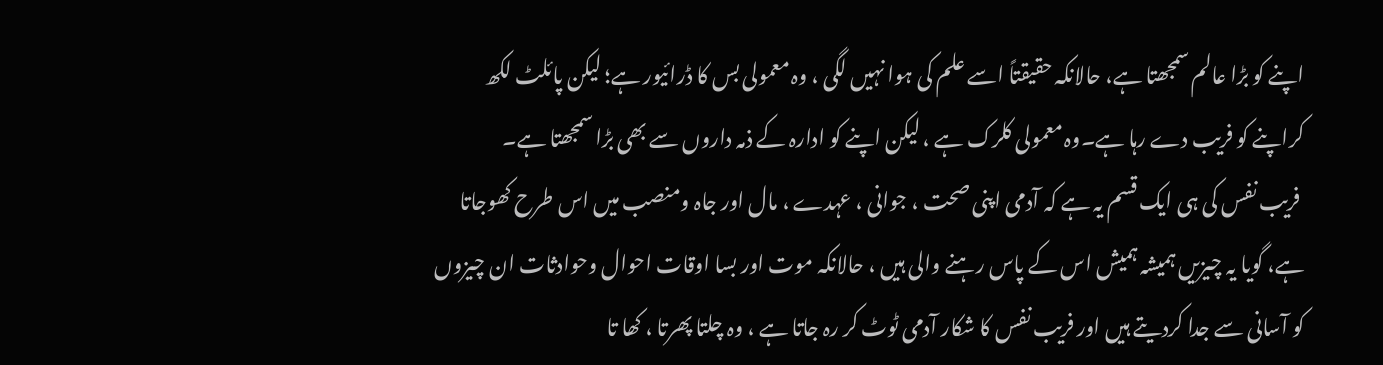اپنے کو بڑا عالم سمجھتا ہے، حالانکہ حقیقتاً اسے علم کی ہوا نہیں لگی ، وہ معمولی بس کا ڈرائیور ہے؛ لیکن پائلٹ لکھ کراپنے کو فریب دے رہا ہے۔وہ معمولی کلرک ہے ، لیکن اپنے کو ادارہ کے ذمہ داروں سے بھی بڑا سمجھتا ہے۔
 فریب نفس کی ہی ایک قسم یہ ہے کہ آدمی اپنی صحت ، جوانی ، عہدے ، مال اور جاہ ومنصب میں اس طرح کھوجاتا ہے، گویا یہ چیزیں ہمیشہ ہمیش اس کے پاس رہنے والی ہیں ، حالانکہ موت اور بسا اوقات احوال وحوادثات ان چیزوں کو آسانی سے جدا کردیتے ہیں اور فریب نفس کا شکار آدمی ٹوٹ کر رہ جاتا ہے ، وہ چلتا پھرتا ، کھا تا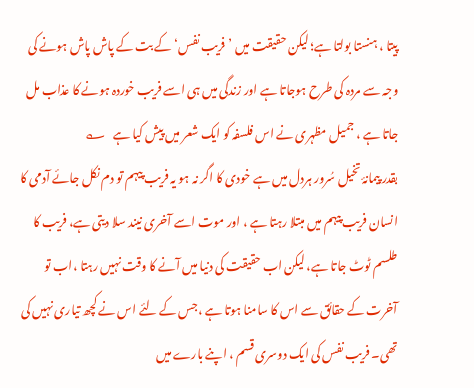پیتا ، ہنستا بولتا ہے؛ لیکن حقیقت میں ’فریب نفس‘ کے بت کے پاش پاش ہونے کی وجہ سے مردہ کی طرح ہوجاتا ہے اور زندگی میں ہی اسے فریب خوردہ ہونے کا عذاب مل جاتا ہے ، جمیل مظہری نے اس فلسفہ کو ایک شعر میں پیش کیا ہے   ؎
بقدر پیمانۂ تخیل سُرور ہردل میں ہے خودی کا اگر نہ ہو یہ فریب پیہم تو دم نکل جائے آدمی کا
انسان فریب پیہم میں مبتلا رہتا ہے ، اور موت اسے آخری نیند سلا دیتی ہے، فریب کا طلسم ٹوٹ جاتا ہے، لیکن اب حقیقت کی دنیا میں آنے کا وقت نہیں رہتا ،اب تو آخرت کے حقائق سے اس کا سامنا ہوتا ہے ،جس کے لئے اس نے کچھ تیاری نہیں کی تھی۔ فریب نفس کی ایک دوسری قسم ، اپنے بارے میں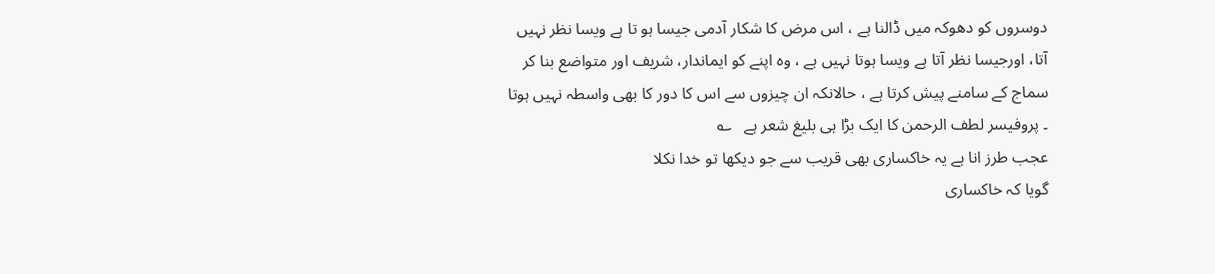دوسروں کو دھوکہ میں ڈالنا ہے ، اس مرض کا شکار آدمی جیسا ہو تا ہے ویسا نظر نہیں آتا، اورجیسا نظر آتا ہے ویسا ہوتا نہیں ہے ، وہ اپنے کو ایماندار، شریف اور متواضع بنا کر سماج کے سامنے پیش کرتا ہے ، حالانکہ ان چیزوں سے اس کا دور کا بھی واسطہ نہیں ہوتا ۔ پروفیسر لطف الرحمن کا ایک بڑا ہی بلیغ شعر ہے   ؎
عجب طرز انا ہے یہ خاکساری بھی قریب سے جو دیکھا تو خدا نکلا
گویا کہ خاکساری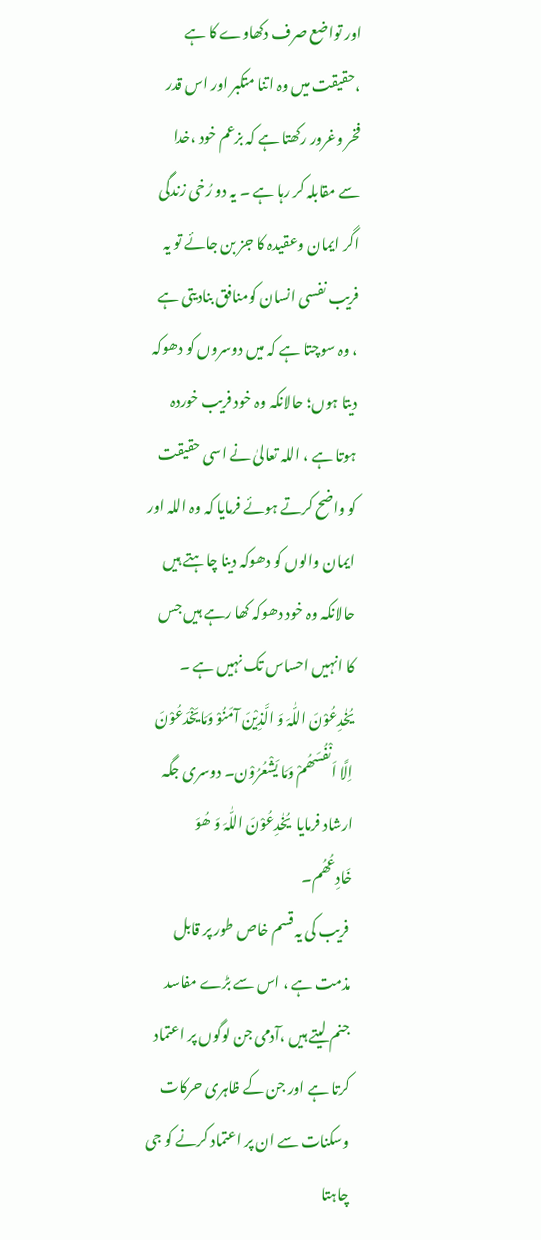اور تواضع صرف دکھاوے کا ہے ،حقیقت میں وہ اتنا متکبر اور اس قدر فخر وغرور رکھتا ہے کہ بزعم خود ،خدا سے مقابلہ کر رہا ہے ۔ یہ دو رُخی زندگی اگر ایمان وعقیدہ کا جز بن جائے تو یہ فریب نفسی انسان کومنافق بنادیتی ہے ، وہ سوچتا ہے کہ میں دوسروں کو دھوکہ دیتا ہوں؛ حالانکہ وہ خود فریب خوردہ ہوتا ہے ، اللہ تعالیٰ نے اسی حقیقت کو واضح کرتے ہوئے فرمایا کہ وہ اللہ اور ایمان والوں کو دھوکہ دینا چاہتے ہیں حالانکہ وہ خود دھوکہ کھا رہے ہیں جس کا انہیں احساس تک نہیں ہے ۔ یُخٰدِعُوْنَ اللّٰہَ وَ الَّذِیْنَ آمَنُوْ وَمَایَخْدَعُوْنَ اِلَّا اَنْفُسَھُمْ وَمَا یَشْعُرُوْن۔ دوسری جگہ ارشاد فرمایا  یُخٰدِعُوْنَ اللّٰہَ وَ ھُوَ خَادِعُھُم۔
 فریب کی یہ قسم خاص طور پر قابل مذمت ہے ، اس سے بڑے مفاسد جنم لیتے ہیں ،آدمی جن لوگوں پر اعتماد کرتا ہے اور جن کے ظاہری حرکات وسکنات سے ان پر اعتماد کرنے کو جی چاہتا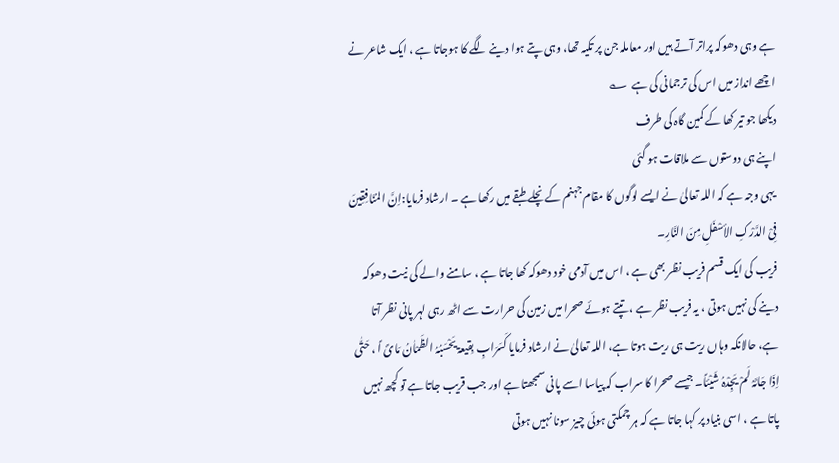ہے وہی دھوکہ پراتر آتے ہیں اور معاملہ جن پر تکیہ تھا، وہی پتے ہوا دینے لگے کا ہوجاتا ہے ، ایک شاعر نے اچھے انداز میں اس کی ترجمانی کی ہے  ؎
دیکھا جو تیر کھا کے کمین گاہ کی طرف
اپنے ہی دوستوں سے ملاقات ہو گئی
 یہی وجہ ہے کہ اللہ تعالیٰ نے ایسے لوگوں کا مقام جہنم کے نچلے طبقے میں رکھا ہے ۔ ارشاد فرمایا:اِنَّ المُنَافِقِینَ فِیْ الدَّرْکِ الأسْفَلِ مِنَ النَّارِ۔
فریب کی ایک قسم فریب نظر بھی ہے ، اس میں آدمی خود دھوکہ کھا جاتا ہے ، سامنے والے کی نیت دھوکہ دینے کی نہیں ہوتی ، یہ فریب نظر ہے ، تپتے ہوئے صحرا میں زمین کی حرارت سے اٹھ رہی لہر پانی نظر آتا ہے، حالانکہ وہاں ریت ہی ریت ہوتا ہے، اللہ تعالیٰ نے ارشاد فرمایا کَسَرَابِ بِقیعۃ یَحْسَبُہُ الظَمْاٰنُ مَائَ اً ، حَتّٰی اِذَا جَائَہُ لَمْ یَجِدْہُ شَیْئاً۔ جیسے صحرا کا سراب کہ پیاسا اسے پانی سمجھتا ہے اور جب قریب جاتا ہے تو کچھ نہیں پاتا ہے ، اسی بنیاد پر کہا جاتا ہے کہ ہر چمکتی ہوئی چیز سونا نہیں ہوتی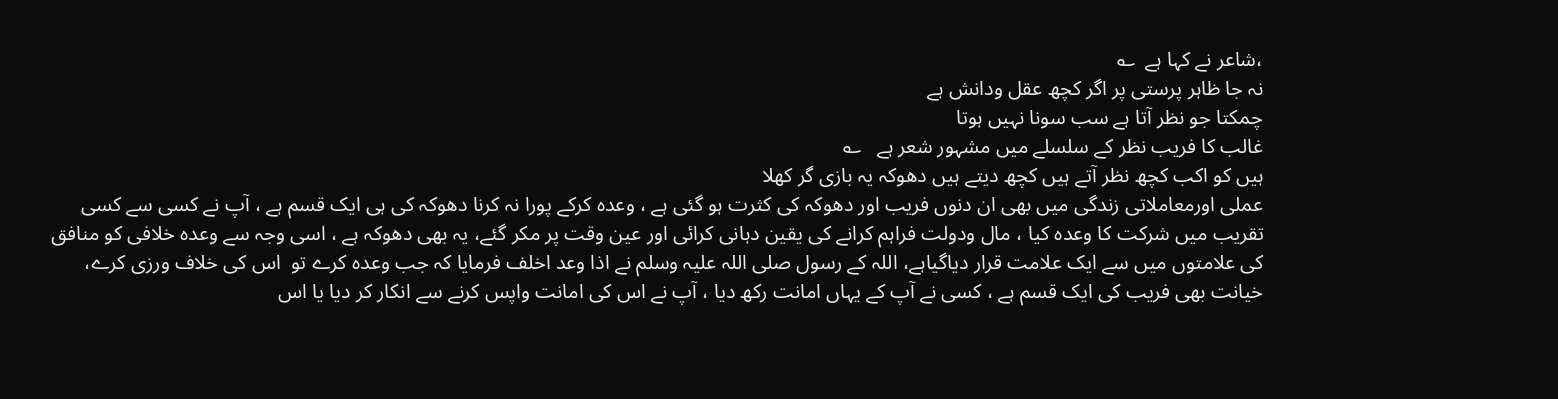،شاعر نے کہا ہے  ؎
نہ جا ظاہر پرستی پر اگر کچھ عقل ودانش ہے
چمکتا جو نظر آتا ہے سب سونا نہیں ہوتا
غالب کا فریب نظر کے سلسلے میں مشہور شعر ہے   ؎
ہیں کو اکب کچھ نظر آتے ہیں کچھ دیتے ہیں دھوکہ یہ بازی گر کھلا
عملی اورمعاملاتی زندگی میں بھی ان دنوں فریب اور دھوکہ کی کثرت ہو گئی ہے ، وعدہ کرکے پورا نہ کرنا دھوکہ کی ہی ایک قسم ہے ، آپ نے کسی سے کسی تقریب میں شرکت کا وعدہ کیا ، مال ودولت فراہم کرانے کی یقین دہانی کرائی اور عین وقت پر مکر گئے، یہ بھی دھوکہ ہے ، اسی وجہ سے وعدہ خلافی کو منافق کی علامتوں میں سے ایک علامت قرار دیاگیاہے، اللہ کے رسول صلی اللہ علیہ وسلم نے اذا وعد اخلف فرمایا کہ جب وعدہ کرے تو  اس کی خلاف ورزی کرے، خیانت بھی فریب کی ایک قسم ہے ، کسی نے آپ کے یہاں امانت رکھ دیا ، آپ نے اس کی امانت واپس کرنے سے انکار کر دیا یا اس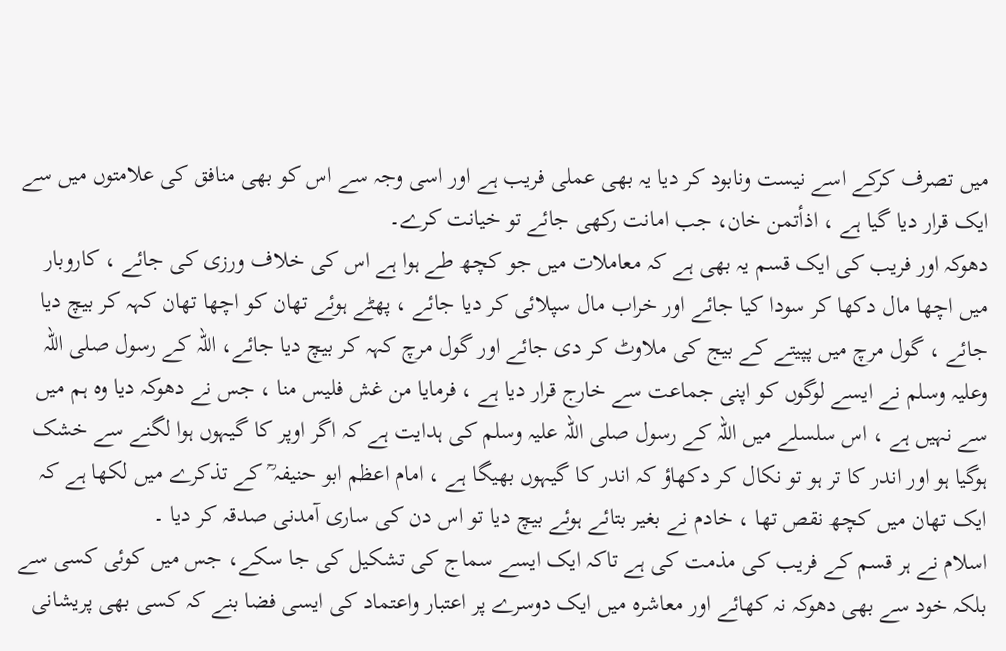میں تصرف کرکے اسے نیست ونابود کر دیا یہ بھی عملی فریب ہے اور اسی وجہ سے اس کو بھی منافق کی علامتوں میں سے ایک قرار دیا گیا ہے ، اذأتمن خان، جب امانت رکھی جائے تو خیانت کرے۔
دھوکہ اور فریب کی ایک قسم یہ بھی ہے کہ معاملات میں جو کچھ طے ہوا ہے اس کی خلاف ورزی کی جائے ، کاروبار میں اچھا مال دکھا کر سودا کیا جائے اور خراب مال سپلائی کر دیا جائے ، پھٹے ہوئے تھان کو اچھا تھان کہہ کر بیچ دیا جائے ، گول مرچ میں پپیتے کے بیج کی ملاوٹ کر دی جائے اور گول مرچ کہہ کر بیچ دیا جائے، اللہ کے رسول صلی اللہ وعلیہ وسلم نے ایسے لوگوں کو اپنی جماعت سے خارج قرار دیا ہے ، فرمایا من غش فلیس منا ، جس نے دھوکہ دیا وہ ہم میں سے نہیں ہے ، اس سلسلے میں اللہ کے رسول صلی اللہ علیہ وسلم کی ہدایت ہے کہ اگر اوپر کا گیہوں ہوا لگنے سے خشک ہوگیا ہو اور اندر کا تر ہو تو نکال کر دکھاؤ کہ اندر کا گیہوں بھیگا ہے ، امام اعظم ابو حنیفہ ؒ کے تذکرے میں لکھا ہے کہ ایک تھان میں کچھ نقص تھا ، خادم نے بغیر بتائے ہوئے بیچ دیا تو اس دن کی ساری آمدنی صدقہ کر دیا ۔
اسلام نے ہر قسم کے فریب کی مذمت کی ہے تاکہ ایک ایسے سماج کی تشکیل کی جا سکے، جس میں کوئی کسی سے بلکہ خود سے بھی دھوکہ نہ کھائے اور معاشرہ میں ایک دوسرے پر اعتبار واعتماد کی ایسی فضا بنے کہ کسی بھی پریشانی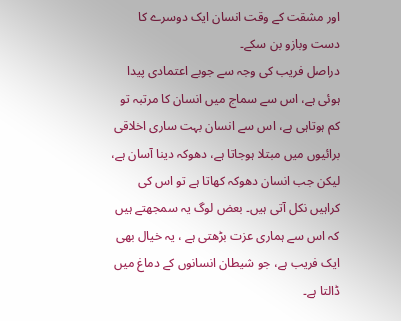اور مشقت کے وقت انسان ایک دوسرے کا دست وبازو بن سکے۔
دراصل فریب کی وجہ سے جوبے اعتمادی پیدا ہوئی ہے، اس سے سماج میں انسان کا مرتبہ تو کم ہوتاہی ہے، اس سے انسان بہت ساری اخلاقی برائیوں میں مبتلا ہوجاتا ہے، دھوکہ دینا آسان ہے، لیکن جب انسان دھوکہ کھاتا ہے تو اس کی کراہیں نکل آتی ہیں۔ بعض لوگ یہ سمجھتے ہیں کہ اس سے ہماری عزت بڑھتی ہے ، یہ خیال بھی ایک فریب ہے، جو شیطان انسانوں کے دماغ میں ڈالتا ہے۔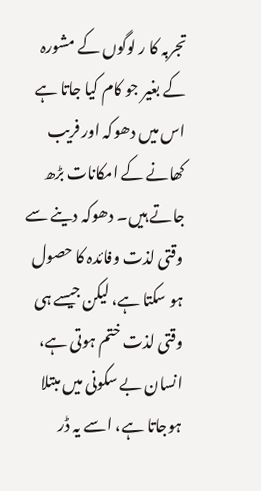تجربہ کا ر لوگوں کے مشورہ کے بغیر جو کام کیا جاتا ہے اس میں دھوکہ اور فریب کھانے کے امکانات بڑھ جاتے ہیں۔ دھوکہ دینے سے وقتی لذت وفائدہ کا حصول ہو سکتا ہے، لیکن جیسے ہی وقتی لذت ختم ہوتی ہے، انسان بے سکونی میں مبتلا ہوجاتا ہے، اسے یہ ڈر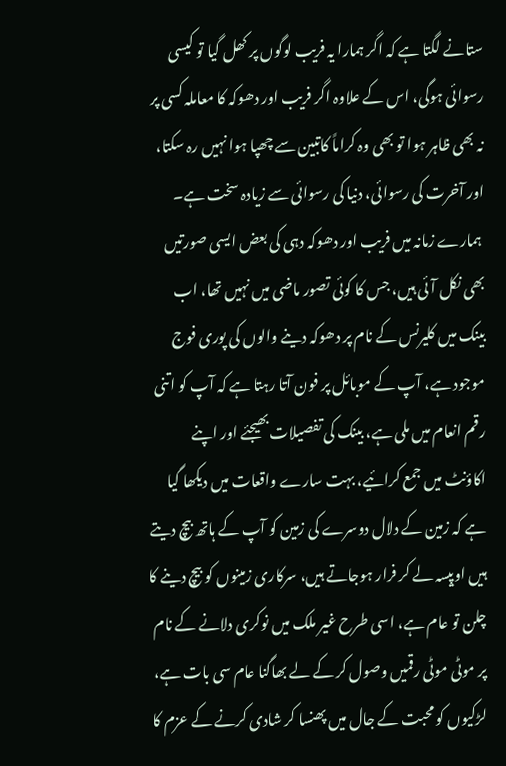ستانے لگتا ہے کہ اگر ہمارا یہ فریب لوگوں پر کھل گیا تو کیسی رسوائی ہوگی، اس کے علاوہ اگر فریب اور دھوکہ کا معاملہ کسی پر نہ بھی ظاہر ہوا تو بھی وہ کراماً کاتبین سے چھپا ہوا نہیں رہ سکتا، اور آخرت کی رسوائی، دنیا کی رسوائی سے زیادہ سخت ہے۔
 ہمارے زمانہ میں فریب اور دھوکہ دہی کی بعض ایسی صورتیں بھی نکل آئی ہیں، جس کا کوئی تصور ماضی میں نہیں تھا، اب بینک میں کلیرنس کے نام پر دھوکہ دینے والوں کی پوری فوج موجود ہے، آپ کے موبائل پر فون آتا رہتا ہے کہ آپ کو اتنی رقم انعام میں ملی ہے، بینک کی تفصیلات بھیجئے اور اپنے اکاؤنٹ میں جمع کرائیے، بہت سارے واقعات میں دیکھا گیا ہے کہ زمین کے دلال دوسرے کی زمین کو آپ کے ہاتھ بیچ دیتے ہیں اوپیسہ لے کر فرار ہوجاتے ہیں، سرکاری زمینوں کو بیچ دینے کا چلن تو عام ہے، اسی طرح غیر ملک میں نوکری دلانے کے نام پر موٹی موٹی رقمیں وصول کر کے لے بھاگنا عام سی بات ہے، لڑکیوں کو محبت کے جال میں پھنسا کر شادی کرنے کے عزم کا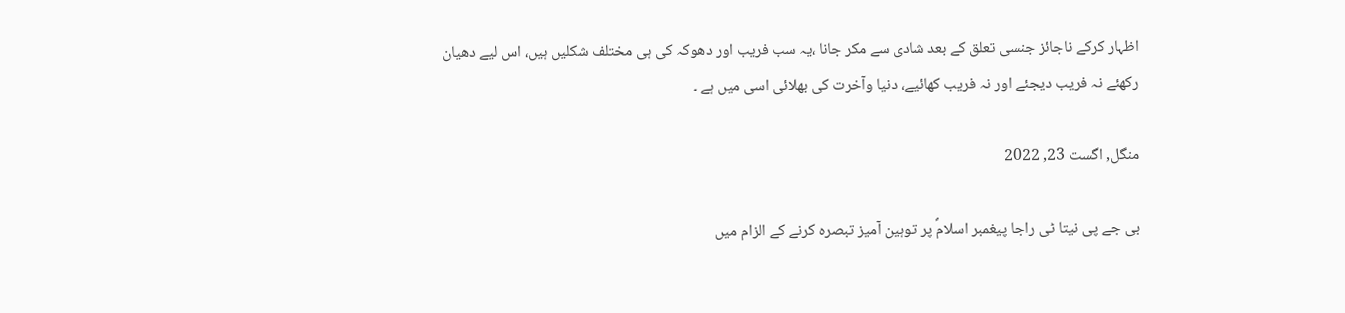اظہار کرکے ناجائز جنسی تعلق کے بعد شادی سے مکر جانا ،یہ سب فریب اور دھوکہ کی ہی مختلف شکلیں ہیں، اس لیے دھیان رکھئے نہ فریب دیجئے اور نہ فریب کھائیے، دنیا وآخرت کی بھلائی اسی میں ہے ۔

منگل, اگست 23, 2022

بی جے پی نیتا ٹی راجا پیغمبر اسلامؐ پر توہین آمیز تبصرہ کرنے کے الزام میں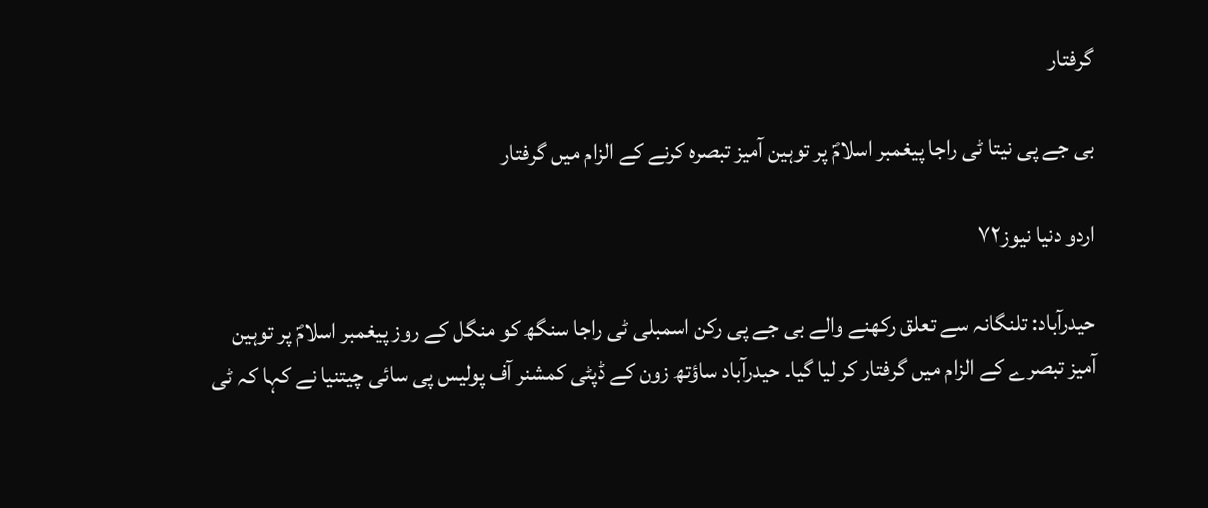گرفتار

بی جے پی نیتا ٹی راجا پیغمبر اسلامؐ پر توہین آمیز تبصرہ کرنے کے الزام میں گرفتار

اردو دنیا نیوز٧٢

حیدرآباد: تلنگانہ سے تعلق رکھنے والے بی جے پی رکن اسمبلی ٹی راجا سنگھ کو منگل کے روز پیغمبر اسلامؐ پر توہین آمیز تبصرے کے الزام میں گرفتار کر لیا گیا۔ حیدرآباد ساؤتھ زون کے ڈپٹی کمشنر آف پولیس پی سائی چیتنیا نے کہا کہ ٹی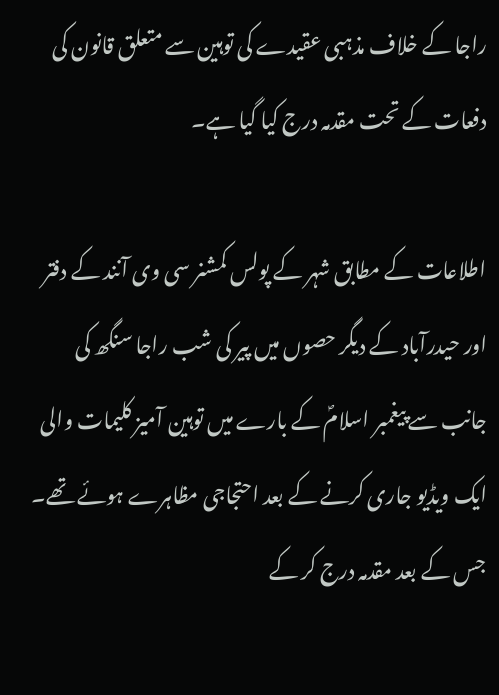راجا کے خلاف مذہبی عقیدے کی توہین سے متعلق قانون کی دفعات کے تحت مقدمہ درج کیا گیا ہے۔

اطلاعات کے مطابق شہر کے پولس کمشنر سی وی آنند کے دفتر اور حیدرآباد کے دیگر حصوں میں پیر کی شب راجا سنگھ کی جانب سے پیغمبر اسلامؐ کے بارے میں توہین آمیز کلیمات والی ایک ویڈیو جاری کرنے کے بعد احتجاجی مظاہرے ہوئے تھے۔ جس کے بعد مقدمہ درج کر کے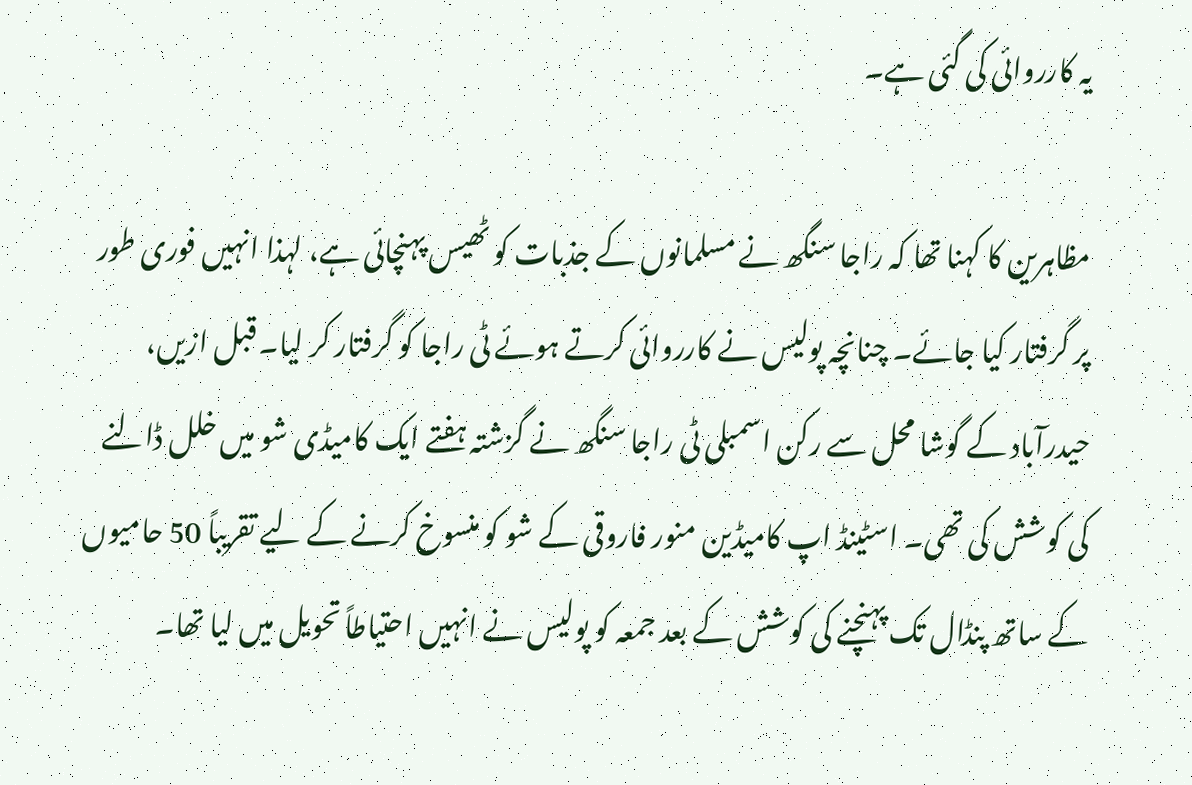یہ کارروائی کی گئی ہے۔

مظاہرین کا کہنا تھا کہ راجا سنگھ نے مسلمانوں کے جذبات کو ٹھیس پہنچائی ہے، لہذا انہیں فوری طور پر گرفتار کیا جائے۔ چنانچہ پولیس نے کارروائی کرتے ہوئے ٹی راجا کو گرفتار کر لیا۔ قبل ازیں، حیدرآباد کے گوشا محل سے رکن اسمبلی ٹی راجا سنگھ نے گزشتہ ہفتے ایک کامیڈی شو میں خلل ڈالنے کی کوشش کی تھی۔ اسٹینڈ اپ کامیڈین منور فاروقی کے شو کو منسوخ کرنے کے لیے تقریباً 50 حامیوں کے ساتھ پنڈال تک پہنچنے کی کوشش کے بعد جمعہ کو پولیس نے انہیں احتیاطاً تحویل میں لیا تھا۔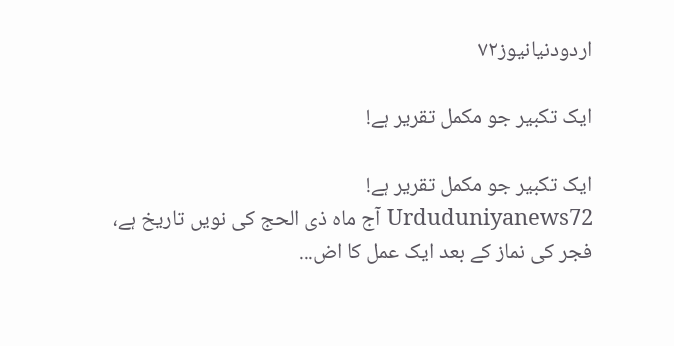اردودنیانیوز۷۲

ایک تکبیر جو مکمل تقریر ہے!

ایک تکبیر جو مکمل تقریر ہے!                   Urduduniyanews72 آج ماہ ذی الحج کی نویں تاریخ ہے، فجر کی نماز کے بعد ایک عمل کا اض...